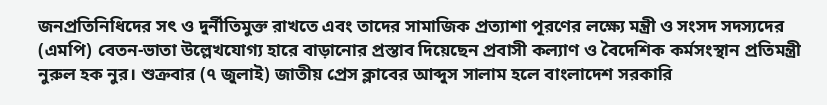জনপ্রতিনিধিদের সৎ ও দুর্নীতিমুক্ত রাখতে এবং তাদের সামাজিক প্রত্যাশা পূরণের লক্ষ্যে মন্ত্রী ও সংসদ সদস্যদের (এমপি) বেতন-ভাতা উল্লেখযোগ্য হারে বাড়ানোর প্রস্তাব দিয়েছেন প্রবাসী কল্যাণ ও বৈদেশিক কর্মসংস্থান প্রতিমন্ত্রী নুরুল হক নুর। শুক্রবার (৭ জুলাই) জাতীয় প্রেস ক্লাবের আব্দুস সালাম হলে বাংলাদেশ সরকারি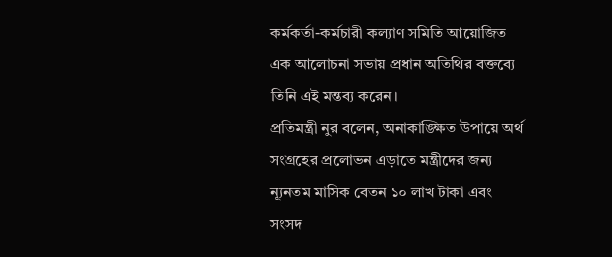কর্মকর্তা-কর্মচারী কল্যাণ সমিতি আয়োজিত এক আলোচনা সভায় প্রধান অতিথির বক্তব্যে তিনি এই মন্তব্য করেন।
প্রতিমন্ত্রী নুর বলেন, অনাকাঙ্ক্ষিত উপায়ে অর্থ সংগ্রহের প্রলোভন এড়াতে মন্ত্রীদের জন্য ন্যূনতম মাসিক বেতন ১০ লাখ টাকা এবং সংসদ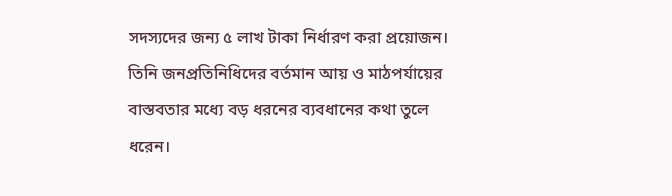সদস্যদের জন্য ৫ লাখ টাকা নির্ধারণ করা প্রয়োজন। তিনি জনপ্রতিনিধিদের বর্তমান আয় ও মাঠপর্যায়ের বাস্তবতার মধ্যে বড় ধরনের ব্যবধানের কথা তুলে ধরেন।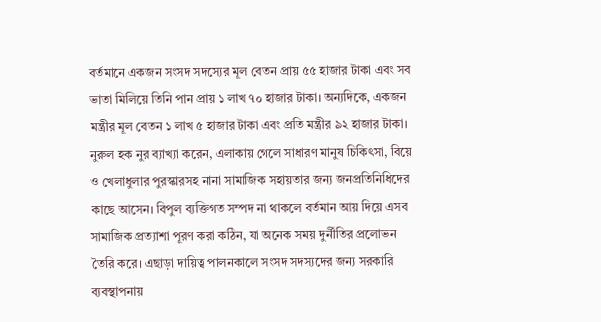বর্তমানে একজন সংসদ সদস্যের মূল বেতন প্রায় ৫৫ হাজার টাকা এবং সব ভাতা মিলিয়ে তিনি পান প্রায় ১ লাখ ৭০ হাজার টাকা। অন্যদিকে, একজন মন্ত্রীর মূল বেতন ১ লাখ ৫ হাজার টাকা এবং প্রতি মন্ত্রীর ৯২ হাজার টাকা।
নুরুল হক নুর ব্যাখ্যা করেন, এলাকায় গেলে সাধারণ মানুষ চিকিৎসা, বিয়ে ও খেলাধুলার পুরস্কারসহ নানা সামাজিক সহায়তার জন্য জনপ্রতিনিধিদের কাছে আসেন। বিপুল ব্যক্তিগত সম্পদ না থাকলে বর্তমান আয় দিয়ে এসব সামাজিক প্রত্যাশা পূরণ করা কঠিন, যা অনেক সময় দুর্নীতির প্রলোভন তৈরি করে। এছাড়া দায়িত্ব পালনকালে সংসদ সদস্যদের জন্য সরকারি ব্যবস্থাপনায়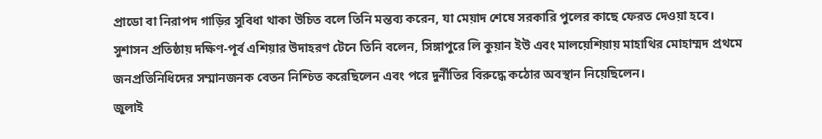প্রাডো বা নিরাপদ গাড়ির সুবিধা থাকা উচিত বলে তিনি মন্তব্য করেন, যা মেয়াদ শেষে সরকারি পুলের কাছে ফেরত দেওয়া হবে।
সুশাসন প্রতিষ্ঠায় দক্ষিণ-পূর্ব এশিয়ার উদাহরণ টেনে তিনি বলেন, সিঙ্গাপুরে লি কুয়ান ইউ এবং মালয়েশিয়ায় মাহাথির মোহাম্মদ প্রথমে জনপ্রতিনিধিদের সম্মানজনক বেতন নিশ্চিত করেছিলেন এবং পরে দুর্নীতির বিরুদ্ধে কঠোর অবস্থান নিয়েছিলেন।
জুলাই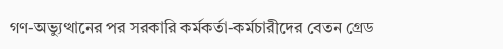গণ-অভ্যুত্থানের পর সরকারি কর্মকর্তা-কর্মচারীদের বেতন গ্রেড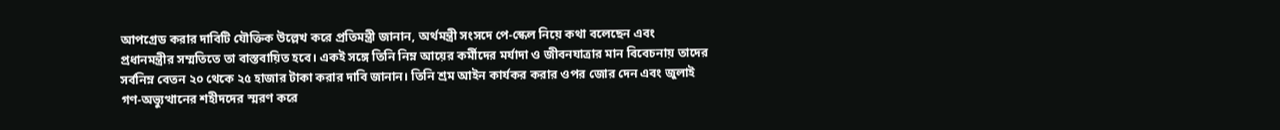আপগ্রেড করার দাবিটি যৌক্তিক উল্লেখ করে প্রতিমন্ত্রী জানান, অর্থমন্ত্রী সংসদে পে-স্কেল নিয়ে কথা বলেছেন এবং প্রধানমন্ত্রীর সম্মতিতে তা বাস্তবায়িত হবে। একই সঙ্গে তিনি নিম্ন আয়ের কর্মীদের মর্যাদা ও জীবনযাত্রার মান বিবেচনায় তাদের সর্বনিম্ন বেতন ২০ থেকে ২৫ হাজার টাকা করার দাবি জানান। তিনি শ্রম আইন কার্যকর করার ওপর জোর দেন এবং জুলাই গণ-অভ্যুত্থানের শহীদদের স্মরণ করে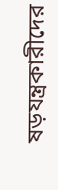ষড়যন্ত্রকারীদের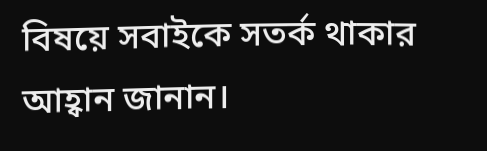বিষয়ে সবাইকে সতর্ক থাকার আহ্বান জানান।